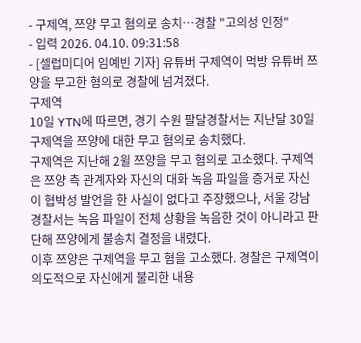- 구제역, 쯔양 무고 혐의로 송치…경찰 "고의성 인정"
- 입력 2026. 04.10. 09:31:58
- [셀럽미디어 임예빈 기자] 유튜버 구제역이 먹방 유튜버 쯔양을 무고한 혐의로 경찰에 넘겨졌다.
구제역
10일 YTN에 따르면, 경기 수원 팔달경찰서는 지난달 30일 구제역을 쯔양에 대한 무고 혐의로 송치했다.
구제역은 지난해 2윌 쯔양을 무고 혐의로 고소했다. 구제역은 쯔양 측 관계자와 자신의 대화 녹음 파일을 증거로 자신이 협박성 발언을 한 사실이 없다고 주장했으나, 서울 강남 경찰서는 녹음 파일이 전체 상황을 녹음한 것이 아니라고 판단해 쯔양에게 불송치 결정을 내렸다.
이후 쯔양은 구제역을 무고 혐을 고소했다. 경찰은 구제역이 의도적으로 자신에게 불리한 내용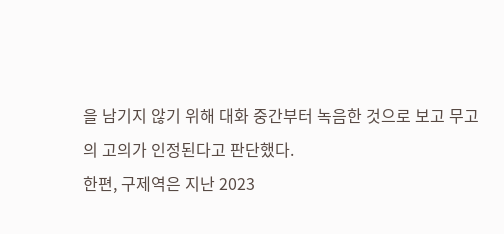을 남기지 않기 위해 대화 중간부터 녹음한 것으로 보고 무고의 고의가 인정된다고 판단했다.
한편, 구제역은 지난 2023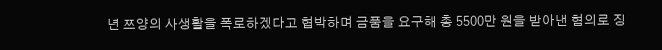년 쯔양의 사생활을 폭로하겠다고 협박하며 금품을 요구해 총 5500만 원을 받아낸 혐의로 징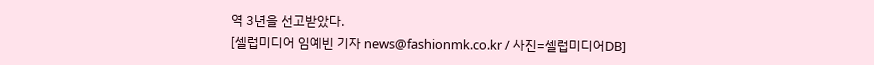역 3년을 선고받았다.
[셀럽미디어 임예빈 기자 news@fashionmk.co.kr / 사진=셀럽미디어DB]